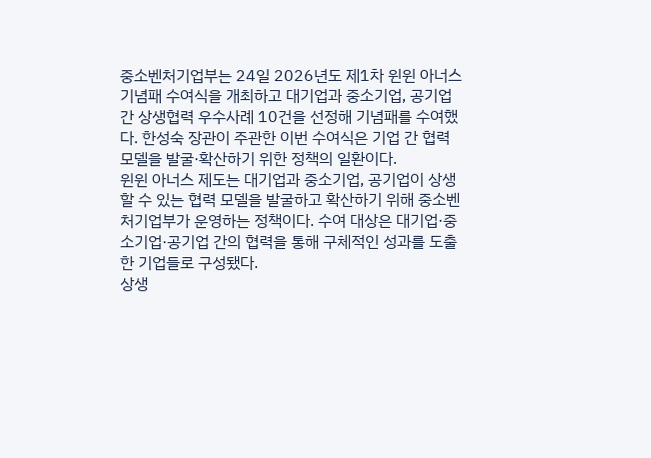중소벤처기업부는 24일 2026년도 제1차 윈윈 아너스 기념패 수여식을 개최하고 대기업과 중소기업, 공기업 간 상생협력 우수사례 10건을 선정해 기념패를 수여했다. 한성숙 장관이 주관한 이번 수여식은 기업 간 협력 모델을 발굴·확산하기 위한 정책의 일환이다.
윈윈 아너스 제도는 대기업과 중소기업, 공기업이 상생할 수 있는 협력 모델을 발굴하고 확산하기 위해 중소벤처기업부가 운영하는 정책이다. 수여 대상은 대기업·중소기업·공기업 간의 협력을 통해 구체적인 성과를 도출한 기업들로 구성됐다.
상생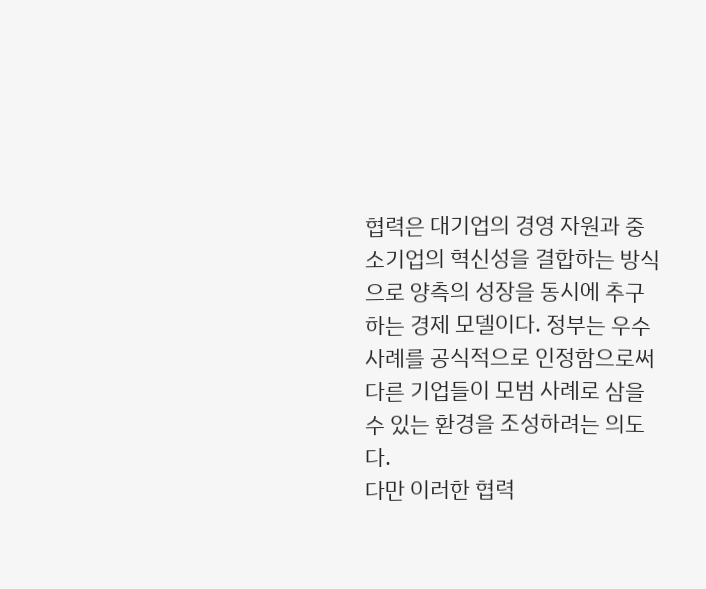협력은 대기업의 경영 자원과 중소기업의 혁신성을 결합하는 방식으로 양측의 성장을 동시에 추구하는 경제 모델이다. 정부는 우수사례를 공식적으로 인정함으로써 다른 기업들이 모범 사례로 삼을 수 있는 환경을 조성하려는 의도다.
다만 이러한 협력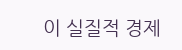이 실질적 경제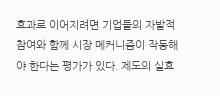효과로 이어지려면 기업들의 자발적 참여와 함께 시장 메커니즘이 작동해야 한다는 평가가 있다. 제도의 실효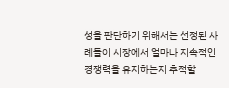성을 판단하기 위해서는 선정된 사례들이 시장에서 얼마나 지속적인 경쟁력을 유지하는지 추적할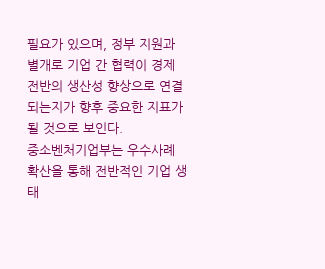필요가 있으며, 정부 지원과 별개로 기업 간 협력이 경제 전반의 생산성 향상으로 연결되는지가 향후 중요한 지표가 될 것으로 보인다.
중소벤처기업부는 우수사례 확산을 통해 전반적인 기업 생태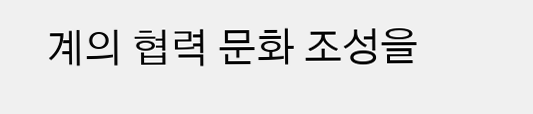계의 협력 문화 조성을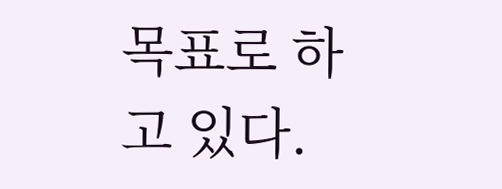목표로 하고 있다.